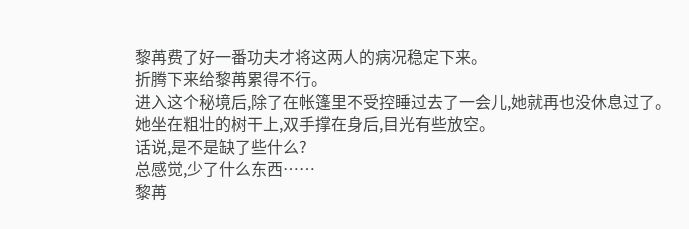黎苒费了好一番功夫才将这两人的病况稳定下来。
折腾下来给黎苒累得不行。
进入这个秘境后,除了在帐篷里不受控睡过去了一会儿,她就再也没休息过了。
她坐在粗壮的树干上,双手撑在身后,目光有些放空。
话说,是不是缺了些什么?
总感觉,少了什么东西……
黎苒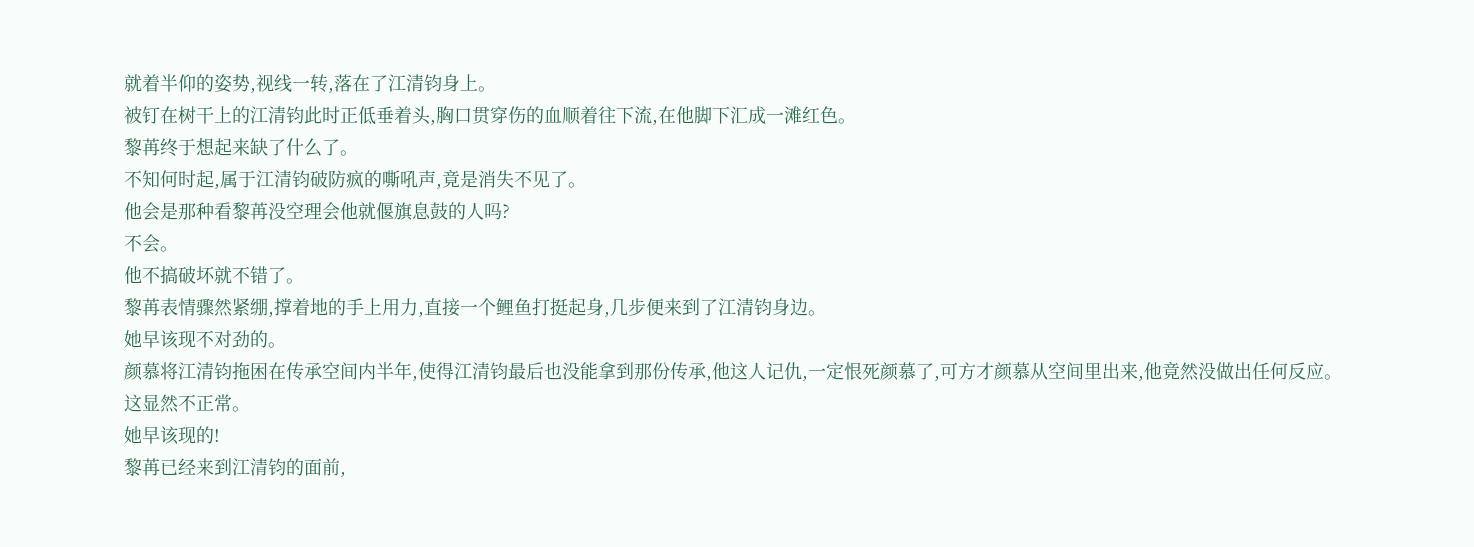就着半仰的姿势,视线一转,落在了江清钧身上。
被钉在树干上的江清钧此时正低垂着头,胸口贯穿伤的血顺着往下流,在他脚下汇成一滩红色。
黎苒终于想起来缺了什么了。
不知何时起,属于江清钧破防疯的嘶吼声,竟是消失不见了。
他会是那种看黎苒没空理会他就偃旗息鼓的人吗?
不会。
他不搞破坏就不错了。
黎苒表情骤然紧绷,撑着地的手上用力,直接一个鲤鱼打挺起身,几步便来到了江清钧身边。
她早该现不对劲的。
颜慕将江清钧拖困在传承空间内半年,使得江清钧最后也没能拿到那份传承,他这人记仇,一定恨死颜慕了,可方才颜慕从空间里出来,他竟然没做出任何反应。
这显然不正常。
她早该现的!
黎苒已经来到江清钧的面前,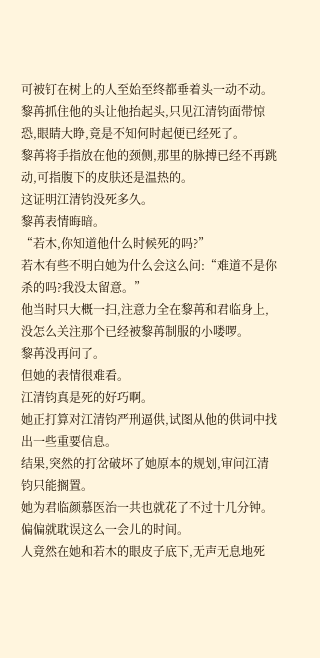可被钉在树上的人至始至终都垂着头一动不动。
黎苒抓住他的头让他抬起头,只见江清钧面带惊恐,眼睛大睁,竟是不知何时起便已经死了。
黎苒将手指放在他的颈侧,那里的脉搏已经不再跳动,可指腹下的皮肤还是温热的。
这证明江清钧没死多久。
黎苒表情晦暗。
“若木,你知道他什么时候死的吗?”
若木有些不明白她为什么会这么问:“难道不是你杀的吗?我没太留意。”
他当时只大概一扫,注意力全在黎苒和君临身上,没怎么关注那个已经被黎苒制服的小喽啰。
黎苒没再问了。
但她的表情很难看。
江清钧真是死的好巧啊。
她正打算对江清钧严刑逼供,试图从他的供词中找出一些重要信息。
结果,突然的打岔破坏了她原本的规划,审问江清钧只能搁置。
她为君临颜慕医治一共也就花了不过十几分钟。
偏偏就耽误这么一会儿的时间。
人竟然在她和若木的眼皮子底下,无声无息地死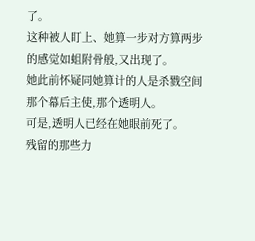了。
这种被人盯上、她算一步对方算两步的感觉如蛆附骨般,又出现了。
她此前怀疑同她算计的人是杀戮空间那个幕后主使,那个透明人。
可是,透明人已经在她眼前死了。
残留的那些力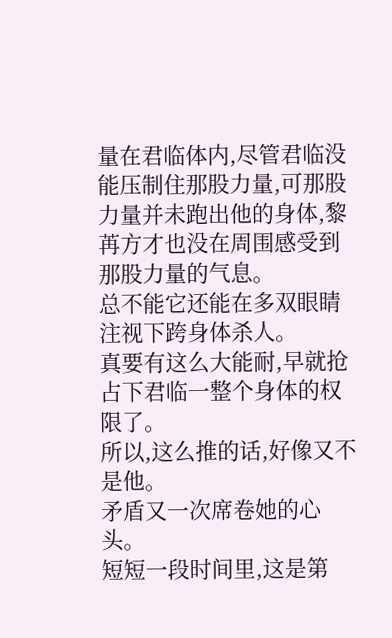量在君临体内,尽管君临没能压制住那股力量,可那股力量并未跑出他的身体,黎苒方才也没在周围感受到那股力量的气息。
总不能它还能在多双眼睛注视下跨身体杀人。
真要有这么大能耐,早就抢占下君临一整个身体的权限了。
所以,这么推的话,好像又不是他。
矛盾又一次席卷她的心头。
短短一段时间里,这是第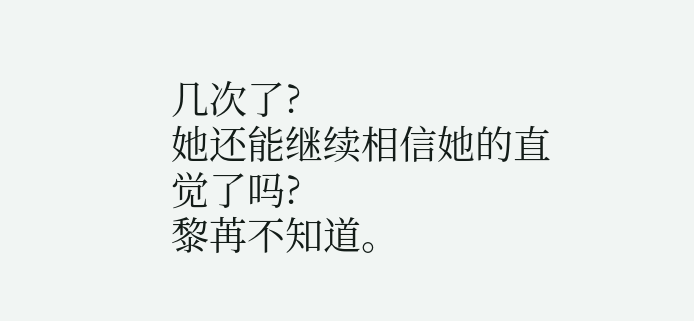几次了?
她还能继续相信她的直觉了吗?
黎苒不知道。